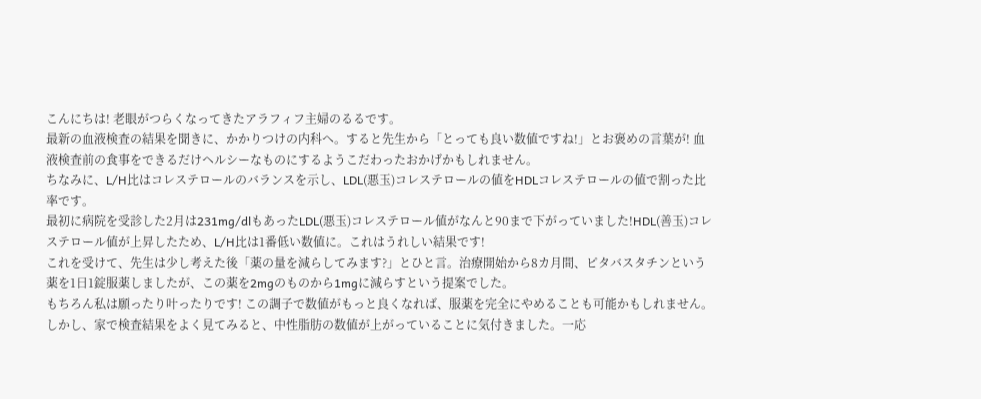こんにちは! 老眼がつらくなってきたアラフィフ主婦のるるです。
最新の血液検査の結果を聞きに、かかりつけの内科へ。すると先生から「とっても良い数値ですね!」とお褒めの言葉が! 血液検査前の食事をできるだけヘルシーなものにするようこだわったおかげかもしれません。
ちなみに、L/H比はコレステロールのバランスを示し、LDL(悪玉)コレステロールの値をHDLコレステロールの値で割った比率です。
最初に病院を受診した2月は231mg/dlもあったLDL(悪玉)コレステロール値がなんと90まで下がっていました!HDL(善玉)コレステロール値が上昇したため、L/H比は1番低い数値に。これはうれしい結果です!
これを受けて、先生は少し考えた後「薬の量を減らしてみます?」とひと言。治療開始から8カ月間、ピタバスタチンという薬を1日1錠服薬しましたが、この薬を2mgのものから1mgに減らすという提案でした。
もちろん私は願ったり叶ったりです! この調子で数値がもっと良くなれば、服薬を完全にやめることも可能かもしれません。
しかし、家で検査結果をよく見てみると、中性脂肪の数値が上がっていることに気付きました。一応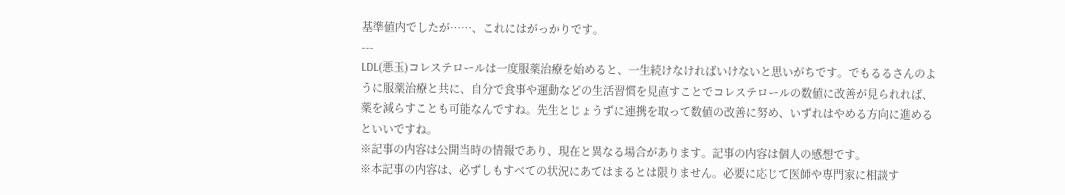基準値内でしたが……、これにはがっかりです。
---
LDL(悪玉)コレステロールは一度服薬治療を始めると、一生続けなければいけないと思いがちです。でもるるさんのように服薬治療と共に、自分で食事や運動などの生活習慣を見直すことでコレステロールの数値に改善が見られれば、薬を減らすことも可能なんですね。先生とじょうずに連携を取って数値の改善に努め、いずれはやめる方向に進めるといいですね。
※記事の内容は公開当時の情報であり、現在と異なる場合があります。記事の内容は個人の感想です。
※本記事の内容は、必ずしもすべての状況にあてはまるとは限りません。必要に応じて医師や専門家に相談す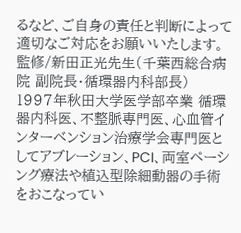るなど、ご自身の責任と判断によって適切なご対応をお願いいたします。
監修/新田正光先生(千葉西総合病院 副院長・循環器内科部長)
1997年秋田大学医学部卒業 循環器内科医、不整脈専門医、心血管インターベンション治療学会専門医としてアブレーション、PCI、両室ペーシング療法や植込型除細動器の手術をおこなってい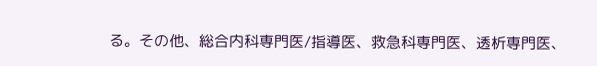る。その他、総合内科専門医/指導医、救急科専門医、透析専門医、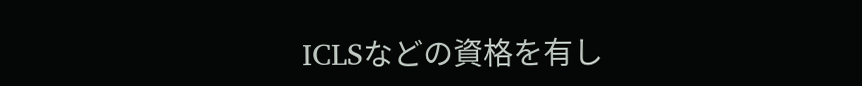ICLSなどの資格を有し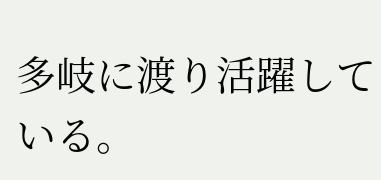多岐に渡り活躍している。